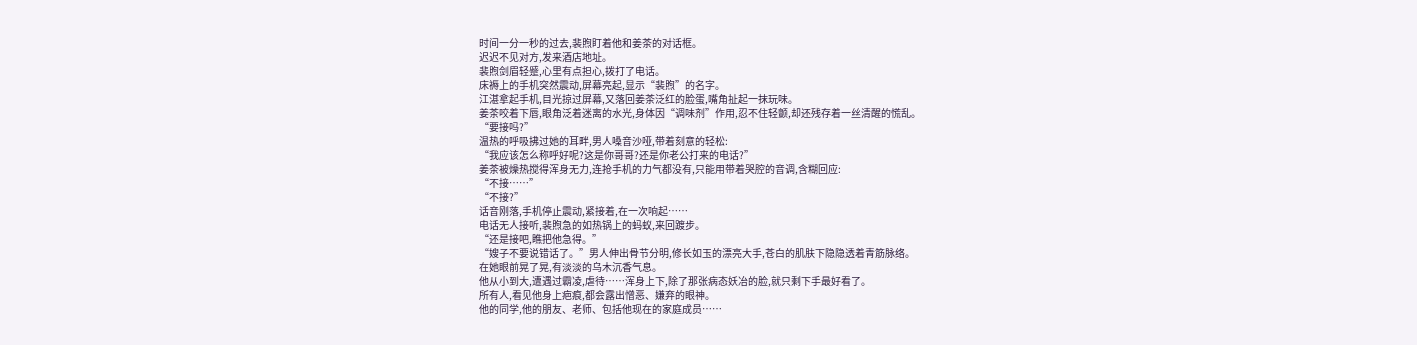时间一分一秒的过去,裴煦盯着他和姜茶的对话框。
迟迟不见对方,发来酒店地址。
裴煦剑眉轻蹙,心里有点担心,拨打了电话。
床褥上的手机突然震动,屏幕亮起,显示“裴煦”的名字。
江湛拿起手机,目光掠过屏幕,又落回姜茶泛红的脸蛋,嘴角扯起一抹玩味。
姜茶咬着下唇,眼角泛着迷离的水光,身体因“调味剂”作用,忍不住轻颤,却还残存着一丝清醒的慌乱。
“要接吗?”
温热的呼吸拂过她的耳畔,男人嗓音沙哑,带着刻意的轻松:
“我应该怎么称呼好呢?这是你哥哥?还是你老公打来的电话?”
姜茶被燥热搅得浑身无力,连抢手机的力气都没有,只能用带着哭腔的音调,含糊回应:
“不接……”
“不接?”
话音刚落,手机停止震动,紧接着,在一次响起……
电话无人接听,裴煦急的如热锅上的蚂蚁,来回踱步。
“还是接吧,瞧把他急得。”
“嫂子不要说错话了。”男人伸出骨节分明,修长如玉的漂亮大手,苍白的肌肤下隐隐透着青筋脉络。
在她眼前晃了晃,有淡淡的乌木沉香气息。
他从小到大,遭遇过霸凌,虐待……浑身上下,除了那张病态妖冶的脸,就只剩下手最好看了。
所有人,看见他身上疤痕,都会露出憎恶、嫌弃的眼神。
他的同学,他的朋友、老师、包括他现在的家庭成员……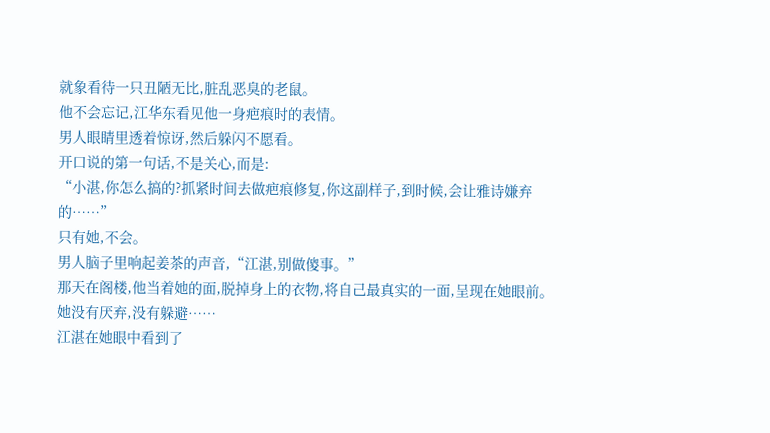就象看待一只丑陋无比,脏乱恶臭的老鼠。
他不会忘记,江华东看见他一身疤痕时的表情。
男人眼睛里透着惊讶,然后躲闪不愿看。
开口说的第一句话,不是关心,而是:
“小湛,你怎么搞的?抓紧时间去做疤痕修复,你这副样子,到时候,会让雅诗嫌弃的……”
只有她,不会。
男人脑子里响起姜茶的声音,“江湛,别做傻事。”
那天在阁楼,他当着她的面,脱掉身上的衣物,将自己最真实的一面,呈现在她眼前。
她没有厌弃,没有躲避……
江湛在她眼中看到了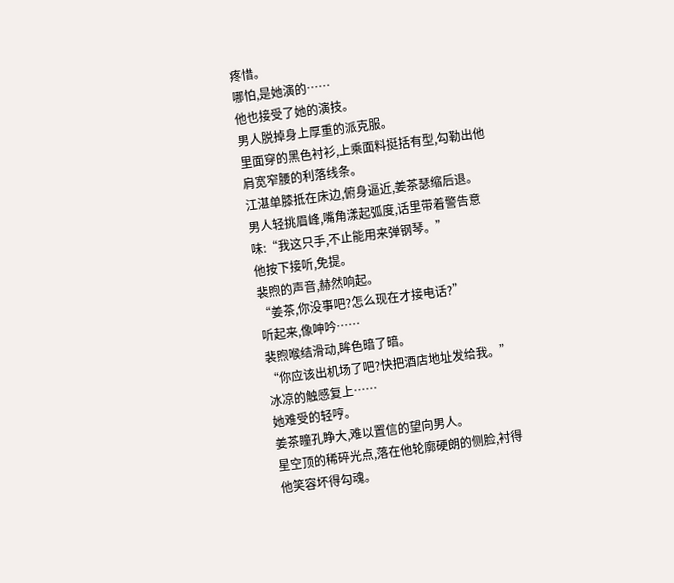疼惜。
哪怕,是她演的……
他也接受了她的演技。
男人脱掉身上厚重的派克服。
里面穿的黑色衬衫,上乘面料挺括有型,勾勒出他肩宽窄腰的利落线条。
江湛单膝抵在床边,俯身逼近,姜茶瑟缩后退。
男人轻挑眉峰,嘴角漾起弧度,话里带着警告意味:“我这只手,不止能用来弹钢琴。”
他按下接听,免提。
裴煦的声音,赫然响起。
“姜茶,你没事吧?怎么现在才接电话?”
听起来,像呻吟……
裴煦喉结滑动,眸色暗了暗。
“你应该出机场了吧?快把酒店地址发给我。”
冰凉的触感复上……
她难受的轻哼。
姜茶瞳孔睁大,难以置信的望向男人。
星空顶的稀碎光点,落在他轮廓硬朗的侧脸,衬得他笑容坏得勾魂。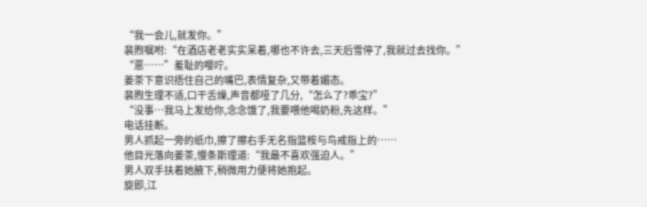“我一会儿,就发你。”
裴煦嘱咐:“在酒店老老实实呆着,哪也不许去,三天后雪停了,我就过去找你。”
“蒽……”羞耻的嘤咛。
姜茶下意识捂住自己的嘴巴,表情复杂,又带着媚态。
裴煦生理不适,口干舌燥,声音都哑了几分,“怎么了?乖宝?”
“没事…我马上发给你,念念饿了,我要喂他喝奶粉,先这样。”
电话挂断。
男人抓起一旁的纸巾,擦了擦右手无名指篮桉与鸟戒指上的……
他目光落向姜茶,慢条斯理道:“我最不喜欢强迫人。”
男人双手扶着她腋下,稍微用力便将她抱起。
旋即,江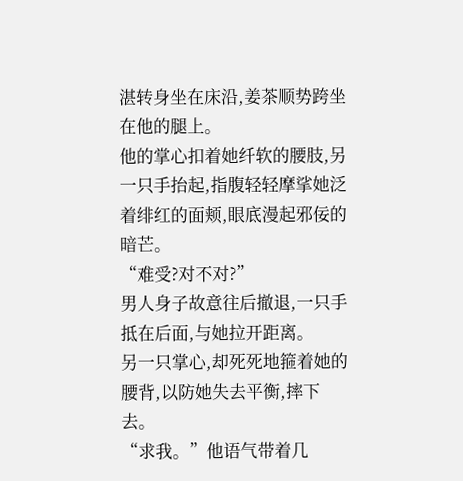湛转身坐在床沿,姜茶顺势跨坐在他的腿上。
他的掌心扣着她纤软的腰肢,另一只手抬起,指腹轻轻摩挲她泛着绯红的面颊,眼底漫起邪佞的暗芒。
“难受?对不对?”
男人身子故意往后撤退,一只手抵在后面,与她拉开距离。
另一只掌心,却死死地箍着她的腰背,以防她失去平衡,摔下去。
“求我。”他语气带着几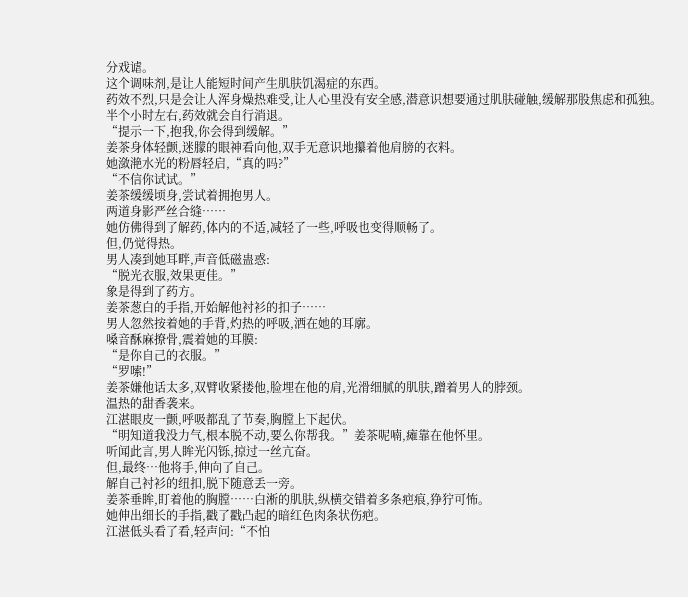分戏谑。
这个调味剂,是让人能短时间产生肌肤饥渴症的东西。
药效不烈,只是会让人浑身燥热难受,让人心里没有安全感,潜意识想要通过肌肤碰触,缓解那股焦虑和孤独。
半个小时左右,药效就会自行消退。
“提示一下,抱我,你会得到缓解。”
姜茶身体轻颤,迷朦的眼神看向他,双手无意识地攥着他肩膀的衣料。
她潋滟水光的粉唇轻启,“真的吗?”
“不信你试试。”
姜茶缓缓顷身,尝试着拥抱男人。
两道身影严丝合缝……
她仿佛得到了解药,体内的不适,减轻了一些,呼吸也变得顺畅了。
但,仍觉得热。
男人凑到她耳畔,声音低磁蛊惑:
“脱光衣服,效果更佳。”
象是得到了药方。
姜茶葱白的手指,开始解他衬衫的扣子……
男人忽然按着她的手背,灼热的呼吸,洒在她的耳廓。
嗓音酥麻撩骨,震着她的耳膜:
“是你自己的衣服。”
“罗嗦!”
姜茶嫌他话太多,双臂收紧搂他,脸埋在他的肩,光滑细腻的肌肤,蹭着男人的脖颈。
温热的甜香袭来。
江湛眼皮一颤,呼吸都乱了节奏,胸膛上下起伏。
“明知道我没力气,根本脱不动,要么你帮我。”姜茶呢喃,瘫靠在他怀里。
听闻此言,男人眸光闪铄,掠过一丝亢奋。
但,最终…他将手,伸向了自己。
解自己衬衫的纽扣,脱下随意丢一旁。
姜茶垂眸,盯着他的胸膛……白淅的肌肤,纵横交错着多条疤痕,狰狞可怖。
她伸出细长的手指,戳了戳凸起的暗红色肉条状伤疤。
江湛低头看了看,轻声问:“不怕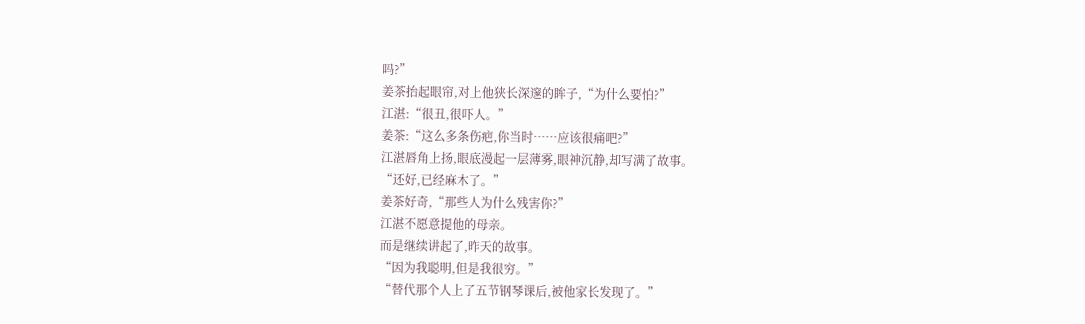吗?”
姜茶抬起眼帘,对上他狭长深邃的眸子,“为什么要怕?”
江湛:“很丑,很吓人。”
姜茶:“这么多条伤疤,你当时……应该很痛吧?”
江湛唇角上扬,眼底漫起一层薄雾,眼神沉静,却写满了故事。
“还好,已经麻木了。”
姜茶好奇,“那些人为什么残害你?”
江湛不愿意提他的母亲。
而是继续讲起了,昨天的故事。
“因为我聪明,但是我很穷。”
“替代那个人上了五节钢琴课后,被他家长发现了。”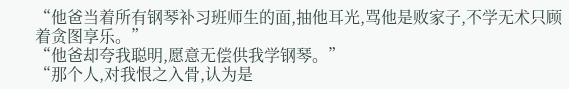“他爸当着所有钢琴补习班师生的面,抽他耳光,骂他是败家子,不学无术只顾着贪图享乐。”
“他爸却夸我聪明,愿意无偿供我学钢琴。”
“那个人,对我恨之入骨,认为是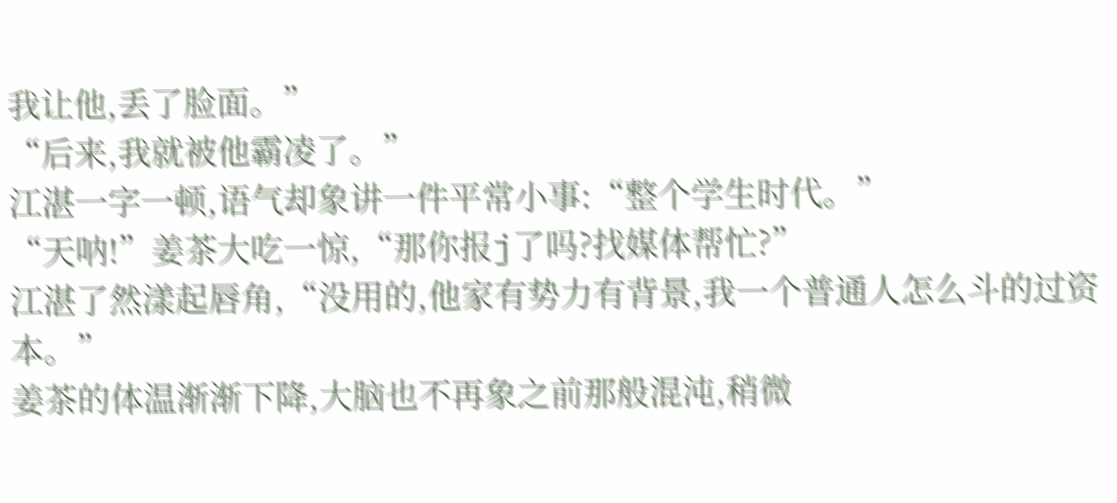我让他,丢了脸面。”
“后来,我就被他霸凌了。”
江湛一字一顿,语气却象讲一件平常小事:“整个学生时代。”
“天呐!”姜茶大吃一惊,“那你报j了吗?找媒体帮忙?”
江湛了然漾起唇角,“没用的,他家有势力有背景,我一个普通人怎么斗的过资本。”
姜茶的体温渐渐下降,大脑也不再象之前那般混沌,稍微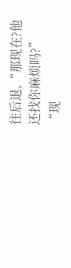往后退,“那现在?他还找你麻烦吗?”
“现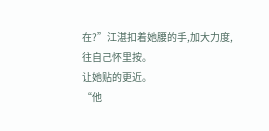在?”江湛扣着她腰的手,加大力度,往自己怀里按。
让她贴的更近。
“他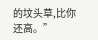的坟头草,比你还高。”